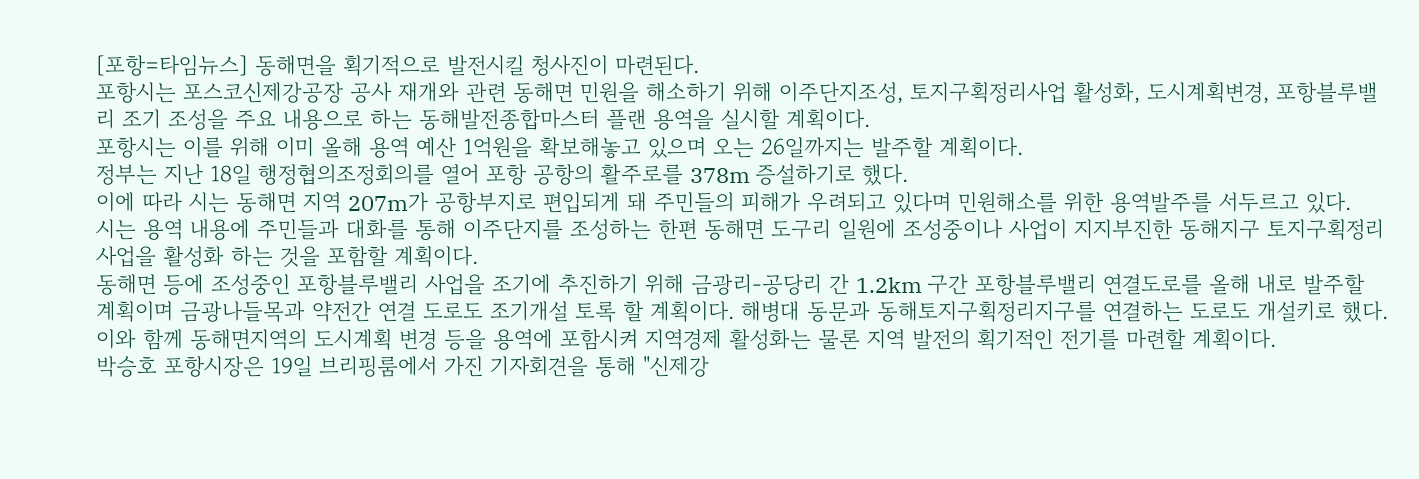[포항=타임뉴스] 동해면을 획기적으로 발전시킬 청사진이 마련된다.
포항시는 포스코신제강공장 공사 재개와 관련 동해면 민원을 해소하기 위해 이주단지조성, 토지구획정리사업 활성화, 도시계획변경, 포항블루밸리 조기 조성을 주요 내용으로 하는 동해발전종합마스터 플랜 용역을 실시할 계획이다.
포항시는 이를 위해 이미 올해 용역 예산 1억원을 확보해놓고 있으며 오는 26일까지는 발주할 계획이다.
정부는 지난 18일 행정협의조정회의를 열어 포항 공항의 활주로를 378m 증설하기로 했다.
이에 따라 시는 동해면 지역 207m가 공항부지로 편입되게 돼 주민들의 피해가 우려되고 있다며 민원해소를 위한 용역발주를 서두르고 있다.
시는 용역 내용에 주민들과 대화를 통해 이주단지를 조성하는 한편 동해면 도구리 일원에 조성중이나 사업이 지지부진한 동해지구 토지구획정리 사업을 활성화 하는 것을 포함할 계획이다.
동해면 등에 조성중인 포항블루밸리 사업을 조기에 추진하기 위해 금광리-공당리 간 1.2km 구간 포항블루밸리 연결도로를 올해 내로 발주할 계획이며 금광나들목과 약전간 연결 도로도 조기개설 토록 할 계획이다. 해병대 동문과 동해토지구획정리지구를 연결하는 도로도 개설키로 했다.
이와 함께 동해면지역의 도시계획 변경 등을 용역에 포함시켜 지역경제 활성화는 물론 지역 발전의 획기적인 전기를 마련할 계획이다.
박승호 포항시장은 19일 브리핑룸에서 가진 기자회견을 통해 "신제강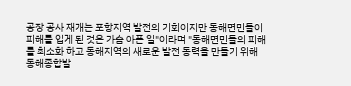공장 공사 재개는 포항지역 발전의 기회이지만 동해면민들이 피해를 입게 된 것은 가슴 아픈 일"이라며 "동해면민들의 피해를 최소화 하고 동해지역의 새로운 발전 동력을 만들기 위해 동해종합발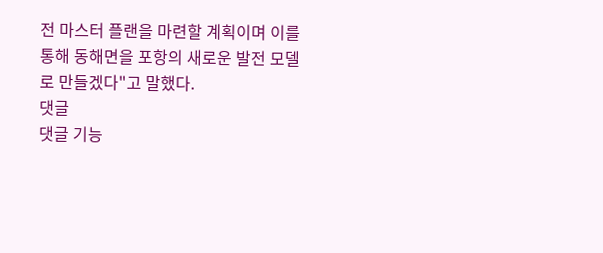전 마스터 플랜을 마련할 계획이며 이를 통해 동해면을 포항의 새로운 발전 모델로 만들겠다"고 말했다.
댓글
댓글 기능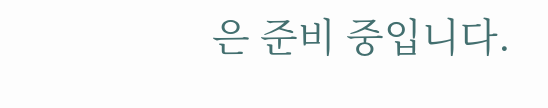은 준비 중입니다.